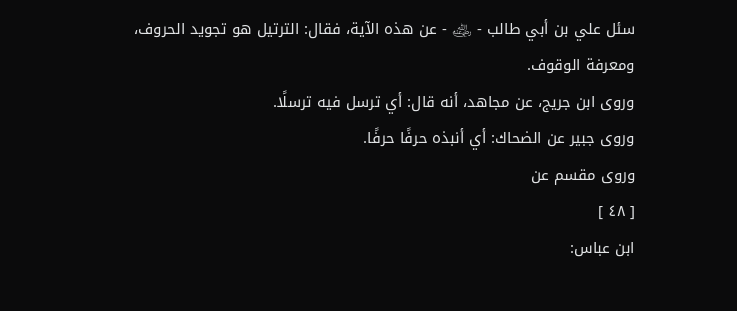سئل علي بن أبي طالب - ﵁ - عن هذه الآية، فقال: الترتيل هو تجويد الحروف، ومعرفة الوقوف.
وروى ابن جريج، عن مجاهد، أنه قال: أي ترسل فيه ترسلًا.
وروى جبير عن الضحاك: أي أنبذه حرفًا حرفًا.
وروى مقسم عن
[ ٤٨ ]
ابن عباس: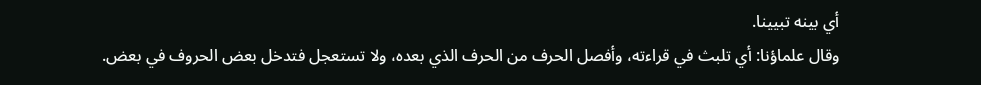أي بينه تبيينا.
وقال علماؤنا: أي تلبث في قراءته، وأفصل الحرف من الحرف الذي بعده، ولا تستعجل فتدخل بعض الحروف في بعض.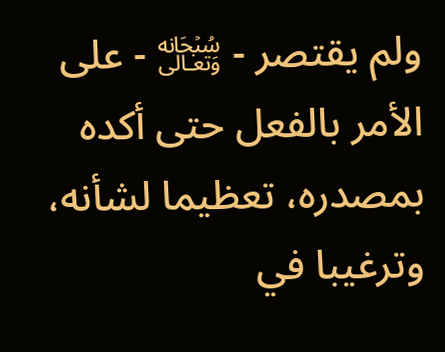ولم يقتصر - ﷾ - على الأمر بالفعل حتى أكده بمصدره، تعظيما لشأنه، وترغيبا في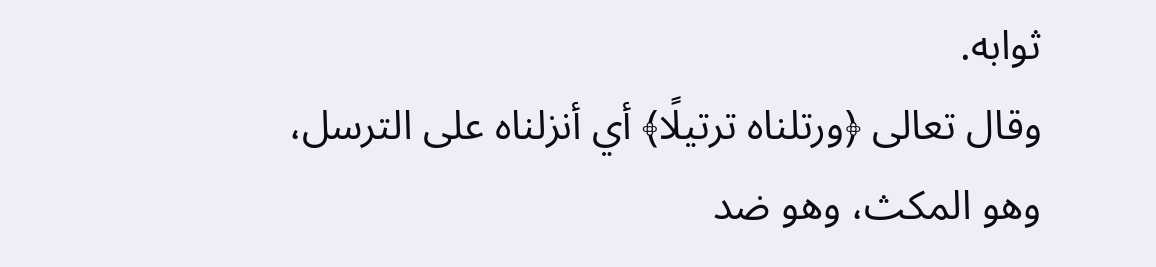ثوابه.
وقال تعالى ﴿ورتلناه ترتيلًا﴾ أي أنزلناه على الترسل، وهو المكث، وهو ضد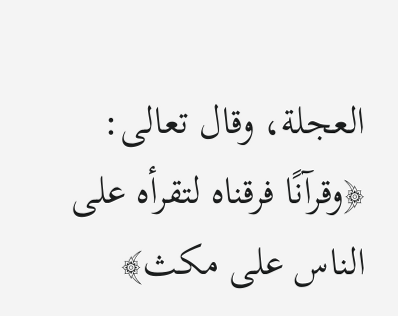العجلة، وقال تعالى: ﴿وقرآنًا فرقناه لتقرأه على الناس على مكث﴾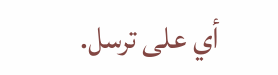أي على ترسل.